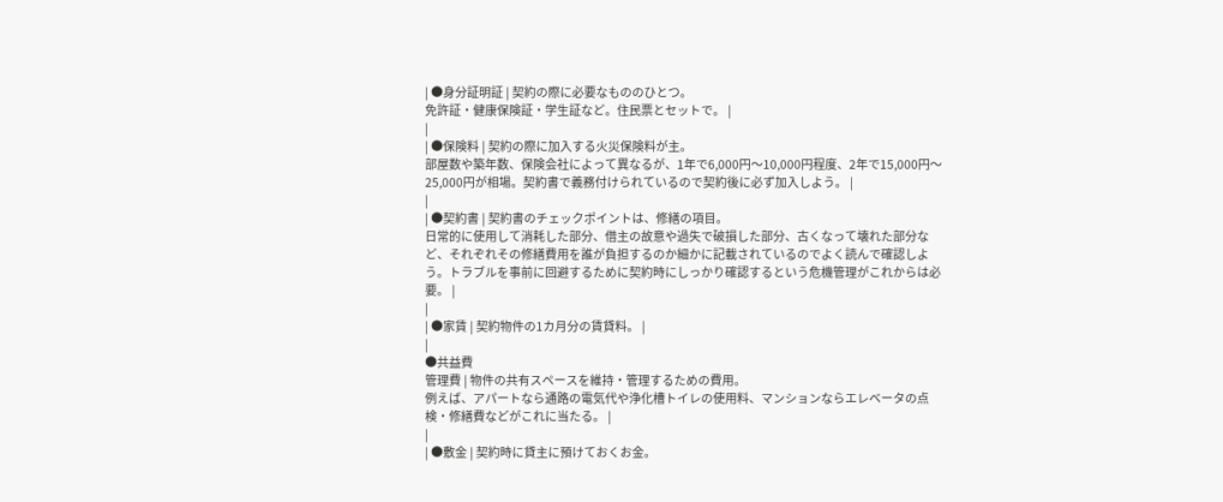| ●身分証明証 | 契約の際に必要なもののひとつ。
免許証・健康保険証・学生証など。住民票とセットで。 |
|
| ●保険料 | 契約の際に加入する火災保険料が主。
部屋数や築年数、保険会社によって異なるが、1年で6,000円〜10,000円程度、2年で15,000円〜25,000円が相場。契約書で義務付けられているので契約後に必ず加入しよう。 |
|
| ●契約書 | 契約書のチェックポイントは、修繕の項目。
日常的に使用して消耗した部分、借主の故意や過失で破損した部分、古くなって壊れた部分など、それぞれその修繕費用を誰が負担するのか細かに記載されているのでよく読んで確認しよう。トラブルを事前に回避するために契約時にしっかり確認するという危機管理がこれからは必要。 |
|
| ●家賃 | 契約物件の1カ月分の賃貸料。 |
|
●共益費
管理費 | 物件の共有スペースを維持・管理するための費用。
例えば、アパートなら通路の電気代や浄化槽トイレの使用料、マンションならエレベータの点検・修繕費などがこれに当たる。 |
|
| ●敷金 | 契約時に貸主に預けておくお金。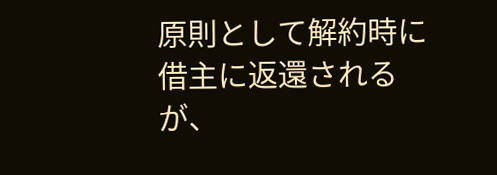原則として解約時に借主に返還されるが、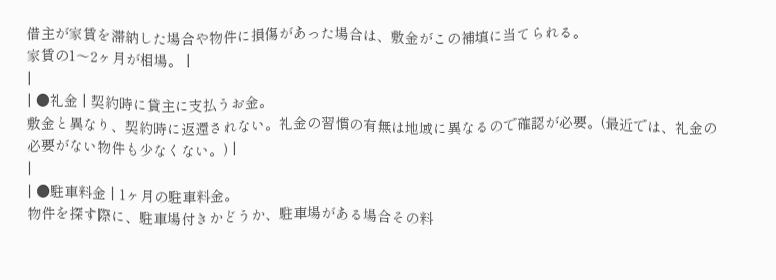借主が家賃を滞納した場合や物件に損傷があった場合は、敷金がこの補填に当てられる。
家賃の1〜2ヶ月が相場。 |
|
| ●礼金 | 契約時に貸主に支払うお金。
敷金と異なり、契約時に返還されない。礼金の習慣の有無は地域に異なるので確認が必要。(最近では、礼金の必要がない物件も少なくない。) |
|
| ●駐車料金 | 1ヶ月の駐車料金。
物件を探す際に、駐車場付きかどうか、駐車場がある場合その料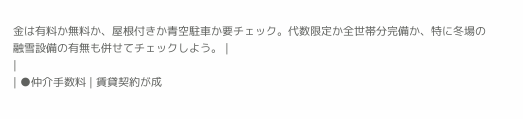金は有料か無料か、屋根付きか青空駐車か要チェック。代数限定か全世帯分完備か、特に冬場の融雪設備の有無も併せてチェックしよう。 |
|
| ●仲介手数料 | 賃貸契約が成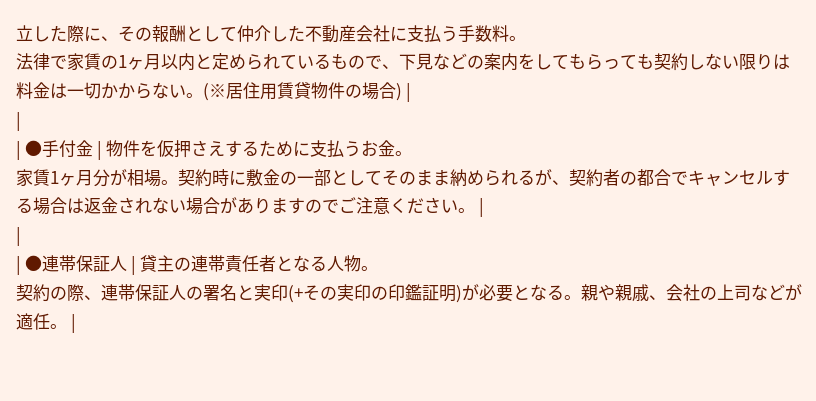立した際に、その報酬として仲介した不動産会社に支払う手数料。
法律で家賃の1ヶ月以内と定められているもので、下見などの案内をしてもらっても契約しない限りは料金は一切かからない。(※居住用賃貸物件の場合) |
|
| ●手付金 | 物件を仮押さえするために支払うお金。
家賃1ヶ月分が相場。契約時に敷金の一部としてそのまま納められるが、契約者の都合でキャンセルする場合は返金されない場合がありますのでご注意ください。 |
|
| ●連帯保証人 | 貸主の連帯責任者となる人物。
契約の際、連帯保証人の署名と実印(+その実印の印鑑証明)が必要となる。親や親戚、会社の上司などが適任。 |